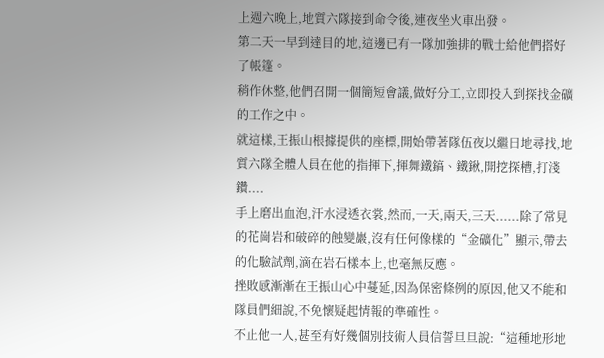上週六晚上,地質六隊接到命令後,連夜坐火車出發。
第二天一早到達目的地,這邊已有一隊加強排的戰士給他們搭好了帳篷。
稍作休整,他們召開一個簡短會議,做好分工,立即投入到探找金礦的工作之中。
就這樣,王振山根據提供的座標,開始帶著隊伍夜以繼日地尋找,地質六隊全體人員在他的指揮下,揮舞鐵鎬、鐵鍬,開挖探槽,打淺鑽....
手上磨出血泡,汗水浸透衣裳,然而,一天,兩天,三天......除了常見的花崗岩和破碎的蝕變巖,沒有任何像樣的“金礦化”顯示,帶去的化驗試劑,滴在岩石樣本上,也毫無反應。
挫敗感漸漸在王振山心中蔓延,因為保密條例的原因,他又不能和隊員們細說,不免懷疑起情報的準確性。
不止他一人,甚至有好幾個別技術人員信誓旦旦說:“這種地形地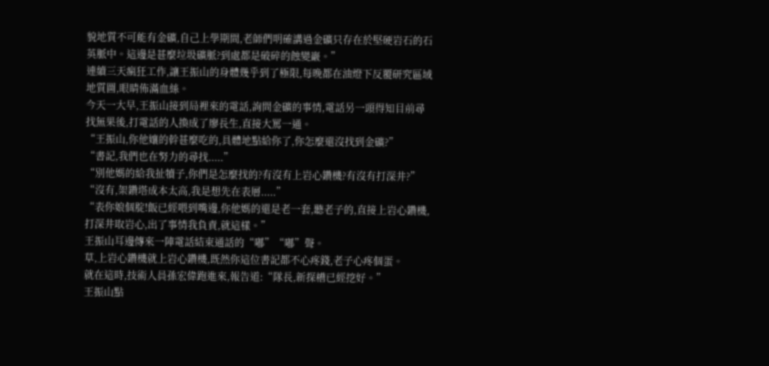貌地質不可能有金礦,自己上學期間,老師們明確講過金礦只存在於堅硬岩石的石英脈中。這邊是甚麼垃圾礦脈?到處都是破碎的蝕變巖。”
連續三天瘋狂工作,讓王振山的身體幾乎到了極限,每晚都在油燈下反覆研究區域地質圖,眼睛佈滿血絲。
今天一大早,王振山接到局裡來的電話,詢問金礦的事情,電話另一頭得知目前尋找無果後,打電話的人換成了廖長生,直接大罵一通。
“王振山,你他孃的幹甚麼吃的,具體地點給你了,你怎麼還沒找到金礦?”
“書記,我們也在努力的尋找.....”
“別他媽的給我扯犢子,你們是怎麼找的?有沒有上岩心鑽機?有沒有打深井?”
“沒有,架鑽塔成本太高,我是想先在表層.....”
“表你娘個腚!飯已經喂到嘴邊,你他媽的還是老一套,聽老子的,直接上岩心鑽機,打深井取岩心,出了事情我負責,就這樣。”
王振山耳邊傳來一陣電話結束通話的“嘟”“嘟”聲。
草,上岩心鑽機就上岩心鑽機,既然你這位書記都不心疼錢,老子心疼個蛋。
就在這時,技術人員孫宏偉跑進來,報告道:“隊長,新探槽已經挖好。”
王振山點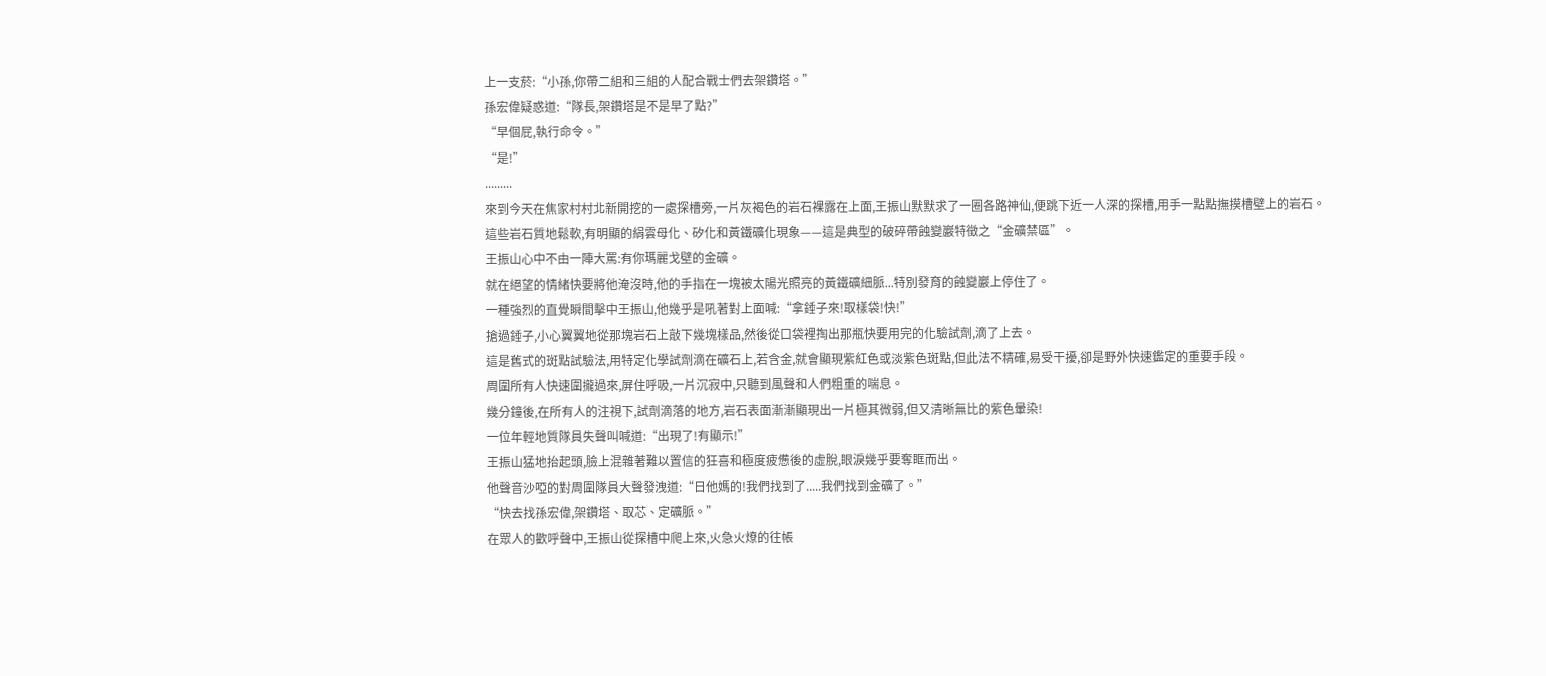上一支菸:“小孫,你帶二組和三組的人配合戰士們去架鑽塔。”
孫宏偉疑惑道:“隊長,架鑽塔是不是早了點?”
“早個屁,執行命令。”
“是!”
.........
來到今天在焦家村村北新開挖的一處探槽旁,一片灰褐色的岩石裸露在上面,王振山默默求了一圈各路神仙,便跳下近一人深的探槽,用手一點點撫摸槽壁上的岩石。
這些岩石質地鬆軟,有明顯的絹雲母化、矽化和黃鐵礦化現象——這是典型的破碎帶蝕變巖特徵之“金礦禁區”。
王振山心中不由一陣大罵:有你瑪麗戈壁的金礦。
就在絕望的情緒快要將他淹沒時,他的手指在一塊被太陽光照亮的黃鐵礦細脈...特別發育的蝕變巖上停住了。
一種強烈的直覺瞬間擊中王振山,他幾乎是吼著對上面喊:“拿錘子來!取樣袋!快!”
搶過錘子,小心翼翼地從那塊岩石上敲下幾塊樣品,然後從口袋裡掏出那瓶快要用完的化驗試劑,滴了上去。
這是舊式的斑點試驗法,用特定化學試劑滴在礦石上,若含金,就會顯現紫紅色或淡紫色斑點,但此法不精確,易受干擾,卻是野外快速鑑定的重要手段。
周圍所有人快速圍攏過來,屏住呼吸,一片沉寂中,只聽到風聲和人們粗重的喘息。
幾分鐘後,在所有人的注視下,試劑滴落的地方,岩石表面漸漸顯現出一片極其微弱,但又清晰無比的紫色暈染!
一位年輕地質隊員失聲叫喊道:“出現了!有顯示!”
王振山猛地抬起頭,臉上混雜著難以置信的狂喜和極度疲憊後的虛脫,眼淚幾乎要奪眶而出。
他聲音沙啞的對周圍隊員大聲發洩道:“日他媽的!我們找到了.....我們找到金礦了。”
“快去找孫宏偉,架鑽塔、取芯、定礦脈。”
在眾人的歡呼聲中,王振山從探槽中爬上來,火急火燎的往帳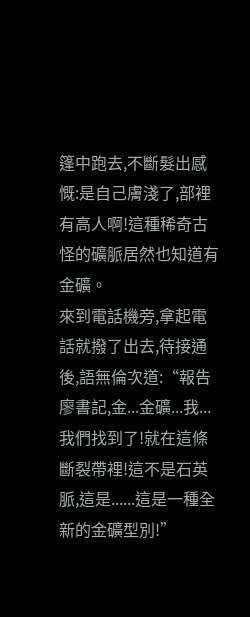篷中跑去,不斷髮出感慨:是自己膚淺了,部裡有高人啊!這種稀奇古怪的礦脈居然也知道有金礦。
來到電話機旁,拿起電話就撥了出去,待接通後,語無倫次道:“報告廖書記,金...金礦...我...我們找到了!就在這條斷裂帶裡!這不是石英脈,這是......這是一種全新的金礦型別!”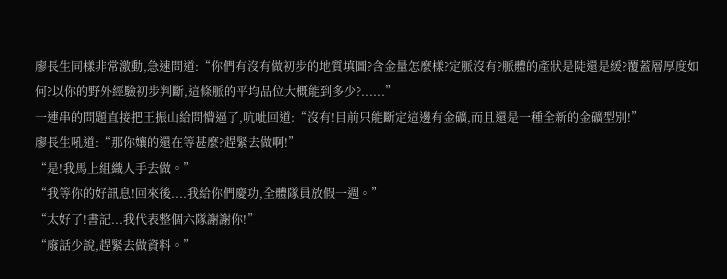廖長生同樣非常激動,急速問道:“你們有沒有做初步的地質填圖?含金量怎麼樣?定脈沒有?脈體的產狀是陡還是緩?覆蓋層厚度如何?以你的野外經驗初步判斷,這條脈的平均品位大概能到多少?......”
一連串的問題直接把王振山給問懵逼了,吭呲回道:“沒有!目前只能斷定這邊有金礦,而且還是一種全新的金礦型別!”
廖長生吼道:“那你孃的還在等甚麼?趕緊去做啊!”
“是!我馬上組織人手去做。”
“我等你的好訊息!回來後....我給你們慶功,全體隊員放假一週。”
“太好了!書記...我代表整個六隊謝謝你!”
“廢話少說,趕緊去做資料。”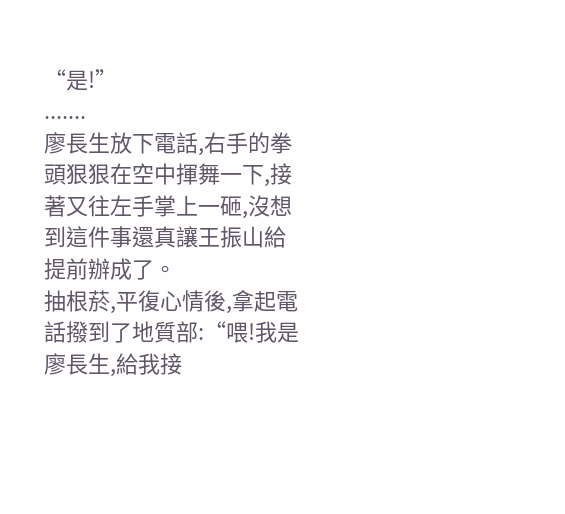“是!”
.......
廖長生放下電話,右手的拳頭狠狠在空中揮舞一下,接著又往左手掌上一砸,沒想到這件事還真讓王振山給提前辦成了。
抽根菸,平復心情後,拿起電話撥到了地質部:“喂!我是廖長生,給我接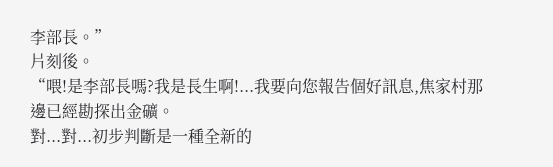李部長。”
片刻後。
“喂!是李部長嗎?我是長生啊!...我要向您報告個好訊息,焦家村那邊已經勘探出金礦。
對...對...初步判斷是一種全新的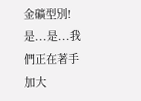金礦型別!是...是...我們正在著手加大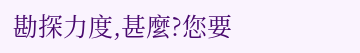勘探力度,甚麼?您要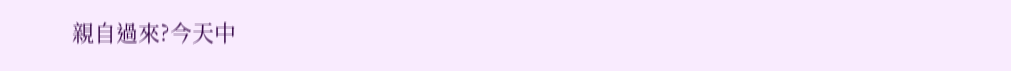親自過來?今天中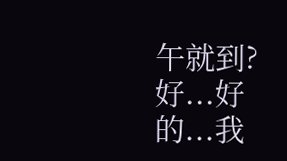午就到?好...好的...我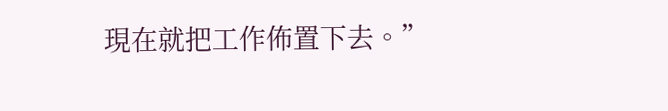現在就把工作佈置下去。”